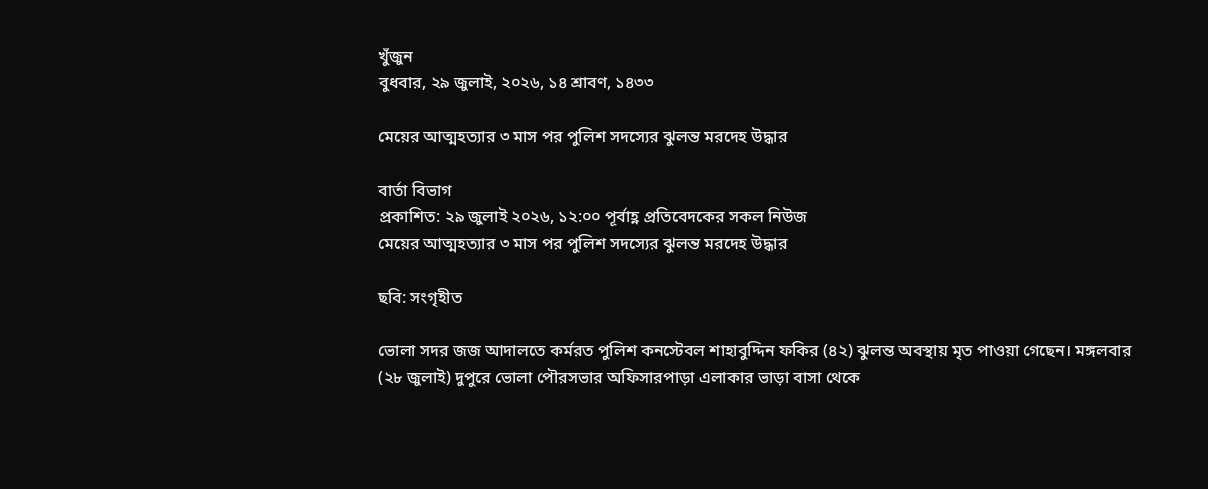খুঁজুন
বুধবার, ২৯ জুলাই, ২০২৬, ১৪ শ্রাবণ, ১৪৩৩

মেয়ের আত্মহত্যার ৩ মাস পর পুলিশ সদস্যের ঝুলন্ত মরদেহ উদ্ধার

বার্তা বিভাগ
প্রকাশিত: ২৯ জুলাই ২০২৬, ১২:০০ পূর্বাহ্ণ প্রতিবেদকের সকল নিউজ
মেয়ের আত্মহত্যার ৩ মাস পর পুলিশ সদস্যের ঝুলন্ত মরদেহ উদ্ধার

ছবি: সংগৃহীত

ভোলা সদর জজ আদালতে কর্মরত পুলিশ কনস্টেবল শাহাবুদ্দিন ফকির (৪২) ঝুলন্ত অবস্থায় মৃত পাওয়া গেছেন। মঙ্গলবার (২৮ জুলাই) দুপুরে ভোলা পৌরসভার অফিসারপাড়া এলাকার ভাড়া বাসা থেকে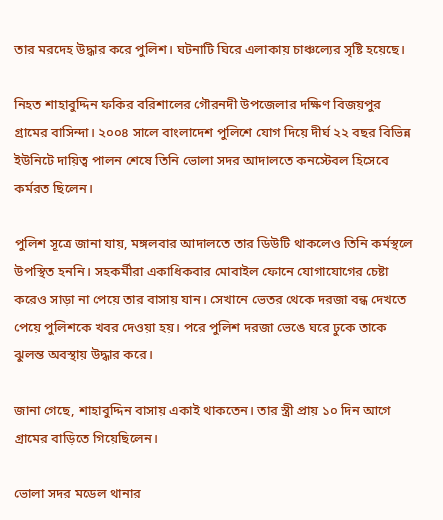তার মরদেহ উদ্ধার করে পুলিশ। ঘটনাটি ঘিরে এলাকায় চাঞ্চল্যের সৃষ্টি হয়েছে।

নিহত শাহাবুদ্দিন ফকির বরিশালের গৌরনদী উপজেলার দক্ষিণ বিজয়পুর গ্রামের বাসিন্দা। ২০০৪ সালে বাংলাদেশ পুলিশে যোগ দিয়ে দীর্ঘ ২২ বছর বিভিন্ন ইউনিটে দায়িত্ব পালন শেষে তিনি ভোলা সদর আদালতে কনস্টেবল হিসেবে কর্মরত ছিলেন।

পুলিশ সূত্রে জানা যায়, মঙ্গলবার আদালতে তার ডিউটি থাকলেও তিনি কর্মস্থলে উপস্থিত হননি। সহকর্মীরা একাধিকবার মোবাইল ফোনে যোগাযোগের চেষ্টা করেও সাড়া না পেয়ে তার বাসায় যান। সেখানে ভেতর থেকে দরজা বন্ধ দেখতে পেয়ে পুলিশকে খবর দেওয়া হয়। পরে পুলিশ দরজা ভেঙে ঘরে ঢুকে তাকে ঝুলন্ত অবস্থায় উদ্ধার করে।

জানা গেছে, শাহাবুদ্দিন বাসায় একাই থাকতেন। তার স্ত্রী প্রায় ১০ দিন আগে গ্রামের বাড়িতে গিয়েছিলেন।

ভোলা সদর মডেল থানার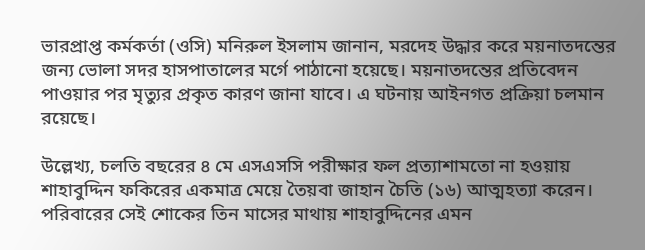ভারপ্রাপ্ত কর্মকর্তা (ওসি) মনিরুল ইসলাম জানান, মরদেহ উদ্ধার করে ময়নাতদন্তের জন্য ভোলা সদর হাসপাতালের মর্গে পাঠানো হয়েছে। ময়নাতদন্তের প্রতিবেদন পাওয়ার পর মৃত্যুর প্রকৃত কারণ জানা যাবে। এ ঘটনায় আইনগত প্রক্রিয়া চলমান রয়েছে।

উল্লেখ্য, চলতি বছরের ৪ মে এসএসসি পরীক্ষার ফল প্রত্যাশামতো না হওয়ায় শাহাবুদ্দিন ফকিরের একমাত্র মেয়ে তৈয়বা জাহান চৈতি (১৬) আত্মহত্যা করেন। পরিবারের সেই শোকের তিন মাসের মাথায় শাহাবুদ্দিনের এমন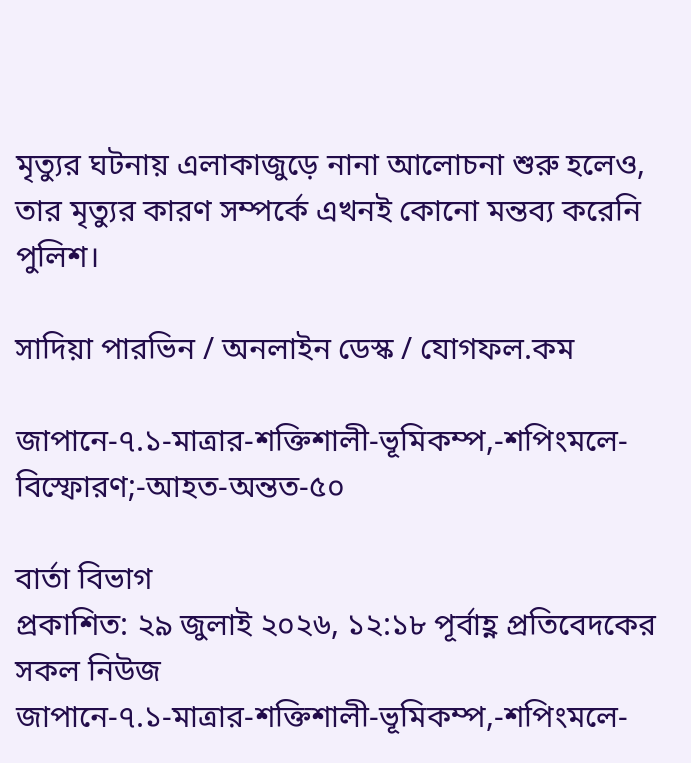মৃত্যুর ঘটনায় এলাকাজুড়ে নানা আলোচনা শুরু হলেও, তার মৃত্যুর কারণ সম্পর্কে এখনই কোনো মন্তব্য করেনি পুলিশ।

সাদিয়া পারভিন / অনলাইন ডেস্ক / যোগফল.কম

জাপানে-৭.১-মাত্রার-শক্তিশালী-ভূমিকম্প,-শপিংমলে-বিস্ফোরণ;-আহত-অন্তত-৫০

বার্তা বিভাগ
প্রকাশিত: ২৯ জুলাই ২০২৬, ১২:১৮ পূর্বাহ্ণ প্রতিবেদকের সকল নিউজ
জাপানে-৭.১-মাত্রার-শক্তিশালী-ভূমিকম্প,-শপিংমলে-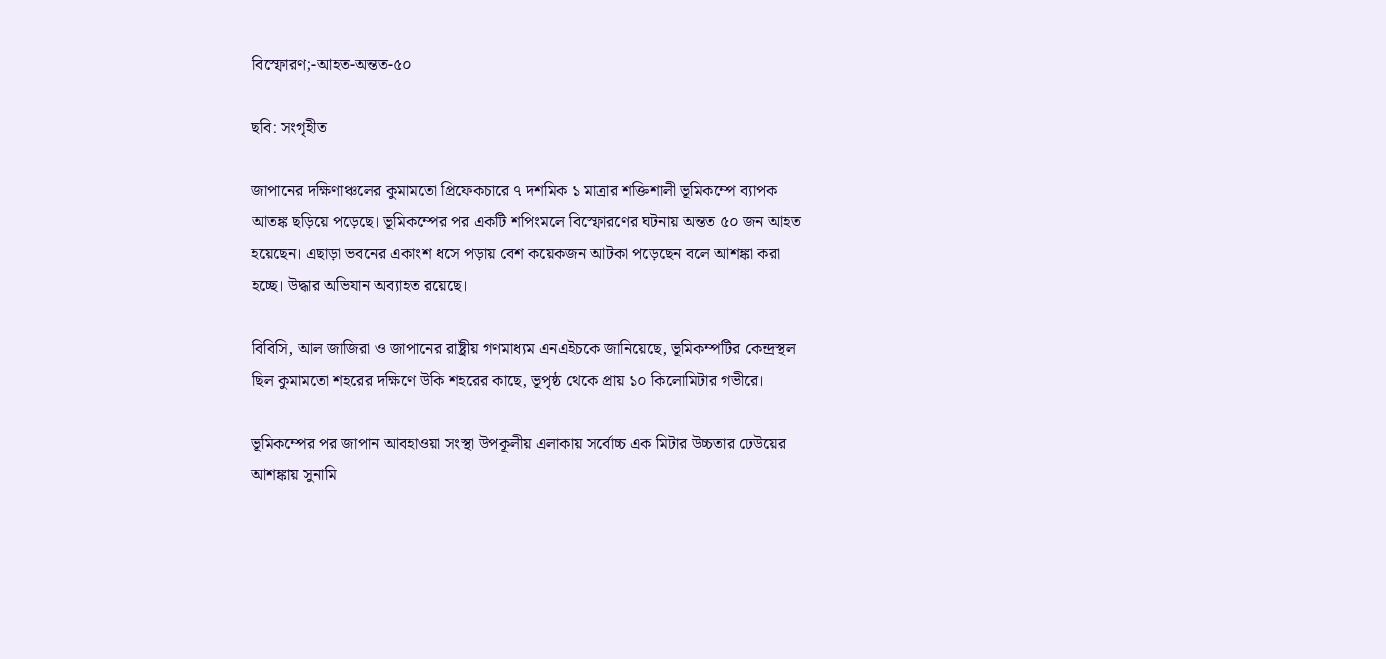বিস্ফোরণ;-আহত-অন্তত-৫০

ছবি: সংগৃহীত

জাপানের দক্ষিণাঞ্চলের কুমামতো প্রিফেকচারে ৭ দশমিক ১ মাত্রার শক্তিশালী ভূমিকম্পে ব্যাপক আতঙ্ক ছড়িয়ে পড়েছে। ভূমিকম্পের পর একটি শপিংমলে বিস্ফোরণের ঘটনায় অন্তত ৫০ জন আহত হয়েছেন। এছাড়া ভবনের একাংশ ধসে পড়ায় বেশ কয়েকজন আটকা পড়েছেন বলে আশঙ্কা করা হচ্ছে। উদ্ধার অভিযান অব্যাহত রয়েছে।

বিবিসি, আল জাজিরা ও জাপানের রাষ্ট্রীয় গণমাধ্যম এনএইচকে জানিয়েছে, ভূমিকম্পটির কেন্দ্রস্থল ছিল কুমামতো শহরের দক্ষিণে উকি শহরের কাছে, ভূপৃষ্ঠ থেকে প্রায় ১০ কিলোমিটার গভীরে।

ভূমিকম্পের পর জাপান আবহাওয়া সংস্থা উপকূলীয় এলাকায় সর্বোচ্চ এক মিটার উচ্চতার ঢেউয়ের আশঙ্কায় সুনামি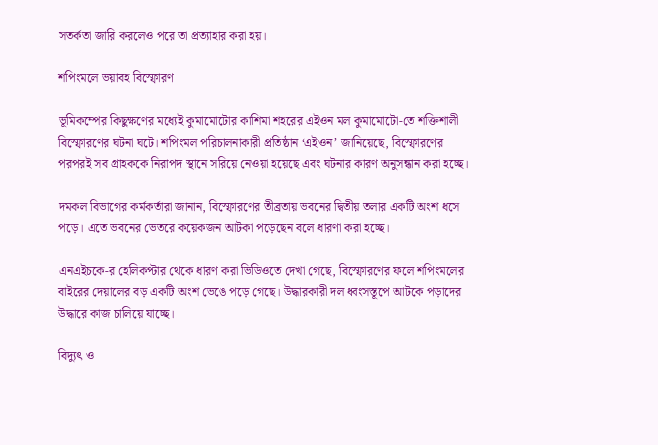সতর্কতা জারি করলেও পরে তা প্রত্যাহার করা হয়।

শপিংমলে ভয়াবহ বিস্ফোরণ

ভূমিকম্পের কিছুক্ষণের মধ্যেই কুমামোটোর কাশিমা শহরের এইওন মল কুমামোটো-তে শক্তিশালী বিস্ফোরণের ঘটনা ঘটে। শপিংমল পরিচালনাকারী প্রতিষ্ঠান ‘এইওন’ জানিয়েছে, বিস্ফোরণের পরপরই সব গ্রাহককে নিরাপদ স্থানে সরিয়ে নেওয়া হয়েছে এবং ঘটনার কারণ অনুসন্ধান করা হচ্ছে।

দমকল বিভাগের কর্মকর্তারা জানান, বিস্ফোরণের তীব্রতায় ভবনের দ্বিতীয় তলার একটি অংশ ধসে পড়ে। এতে ভবনের ভেতরে কয়েকজন আটকা পড়েছেন বলে ধারণা করা হচ্ছে।

এনএইচকে-র হেলিকপ্টার থেকে ধারণ করা ভিডিওতে দেখা গেছে, বিস্ফোরণের ফলে শপিংমলের বাইরের দেয়ালের বড় একটি অংশ ভেঙে পড়ে গেছে। উদ্ধারকারী দল ধ্বংসস্তূপে আটকে পড়াদের উদ্ধারে কাজ চালিয়ে যাচ্ছে।

বিদ্যুৎ ও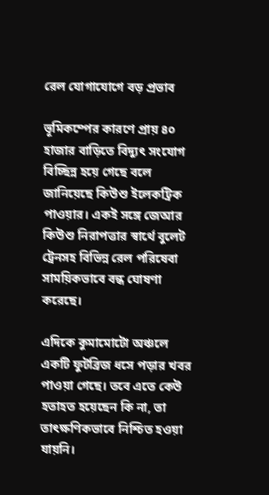রেল যোগাযোগে বড় প্রভাব

ভূমিকম্পের কারণে প্রায় ৪০ হাজার বাড়িতে বিদ্যুৎ সংযোগ বিচ্ছিন্ন হয়ে গেছে বলে জানিয়েছে কিউশু ইলেকট্রিক পাওয়ার। একই সঙ্গে জেআর কিউশু নিরাপত্তার স্বার্থে বুলেট ট্রেনসহ বিভিন্ন রেল পরিষেবা সাময়িকভাবে বন্ধ ঘোষণা করেছে।

এদিকে কুমামোটো অঞ্চলে একটি ফুটব্রিজ ধসে পড়ার খবর পাওয়া গেছে। তবে এতে কেউ হতাহত হয়েছেন কি না, তা তাৎক্ষণিকভাবে নিশ্চিত হওয়া যায়নি।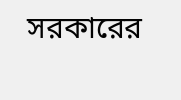সরকারের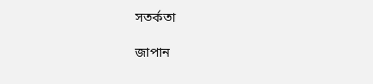সতর্কতা

জাপান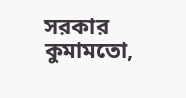সরকার কুমামতো,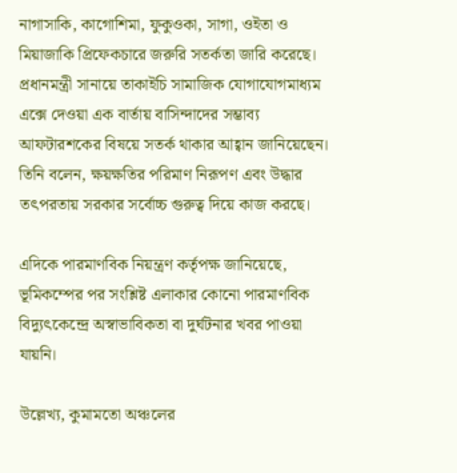নাগাসাকি, কাগোশিমা, ফুকুওকা, সাগা, ওইতা ও মিয়াজাকি প্রিফেকচারে জরুরি সতর্কতা জারি করেছে। প্রধানমন্ত্রী সানায়ে তাকাইচি সামাজিক যোগাযোগমাধ্যম এক্সে দেওয়া এক বার্তায় বাসিন্দাদের সম্ভাব্য আফটারশকের বিষয়ে সতর্ক থাকার আহ্বান জানিয়েছেন। তিনি বলেন, ক্ষয়ক্ষতির পরিমাণ নিরূপণ এবং উদ্ধার তৎপরতায় সরকার সর্বোচ্চ গুরুত্ব দিয়ে কাজ করছে।

এদিকে পারমাণবিক নিয়ন্ত্রণ কর্তৃপক্ষ জানিয়েছে, ভূমিকম্পের পর সংশ্লিষ্ট এলাকার কোনো পারমাণবিক বিদ্যুৎকেন্দ্রে অস্বাভাবিকতা বা দুর্ঘটনার খবর পাওয়া যায়নি।

উল্লেখ্য, কুমামতো অঞ্চলের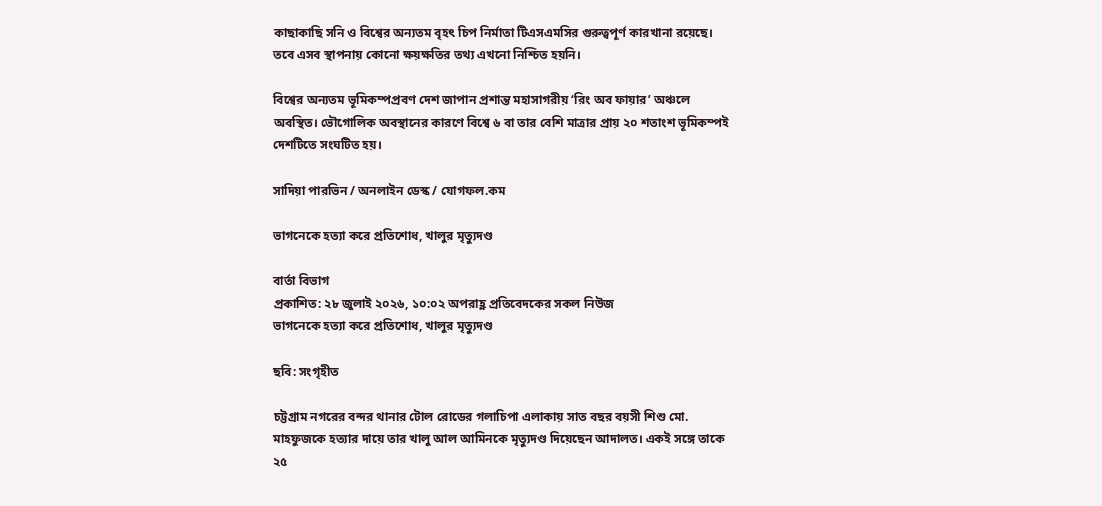কাছাকাছি সনি ও বিশ্বের অন্যতম বৃহৎ চিপ নির্মাতা টিএসএমসির গুরুত্বপূর্ণ কারখানা রয়েছে। তবে এসব স্থাপনায় কোনো ক্ষয়ক্ষতির তথ্য এখনো নিশ্চিত হয়নি।

বিশ্বের অন্যতম ভূমিকম্পপ্রবণ দেশ জাপান প্রশান্ত মহাসাগরীয় ‘রিং অব ফায়ার’ অঞ্চলে অবস্থিত। ভৌগোলিক অবস্থানের কারণে বিশ্বে ৬ বা তার বেশি মাত্রার প্রায় ২০ শতাংশ ভূমিকম্পই দেশটিতে সংঘটিত হয়।

সাদিয়া পারভিন / অনলাইন ডেস্ক / যোগফল.কম

ভাগনেকে হত্যা করে প্রতিশোধ, খালুর মৃত্যুদণ্ড

বার্তা বিভাগ
প্রকাশিত: ২৮ জুলাই ২০২৬, ১০:০২ অপরাহ্ণ প্রতিবেদকের সকল নিউজ
ভাগনেকে হত্যা করে প্রতিশোধ, খালুর মৃত্যুদণ্ড

ছবি: সংগৃহীত

চট্টগ্রাম নগরের বন্দর থানার টোল রোডের গলাচিপা এলাকায় সাত বছর বয়সী শিশু মো. মাহফুজকে হত্যার দায়ে তার খালু আল আমিনকে মৃত্যুদণ্ড দিয়েছেন আদালত। একই সঙ্গে তাকে ২৫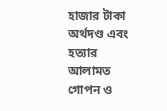হাজার টাকা অর্থদণ্ড এবং হত্যার আলামত গোপন ও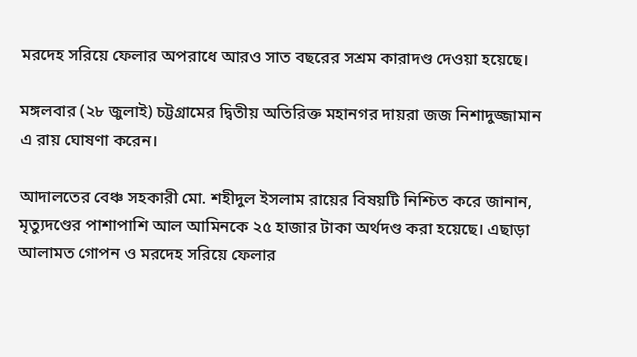মরদেহ সরিয়ে ফেলার অপরাধে আরও সাত বছরের সশ্রম কারাদণ্ড দেওয়া হয়েছে।

মঙ্গলবার (২৮ জুলাই) চট্টগ্রামের দ্বিতীয় অতিরিক্ত মহানগর দায়রা জজ নিশাদুজ্জামান এ রায় ঘোষণা করেন।

আদালতের বেঞ্চ সহকারী মো. শহীদুল ইসলাম রায়ের বিষয়টি নিশ্চিত করে জানান, মৃত্যুদণ্ডের পাশাপাশি আল আমিনকে ২৫ হাজার টাকা অর্থদণ্ড করা হয়েছে। এছাড়া আলামত গোপন ও মরদেহ সরিয়ে ফেলার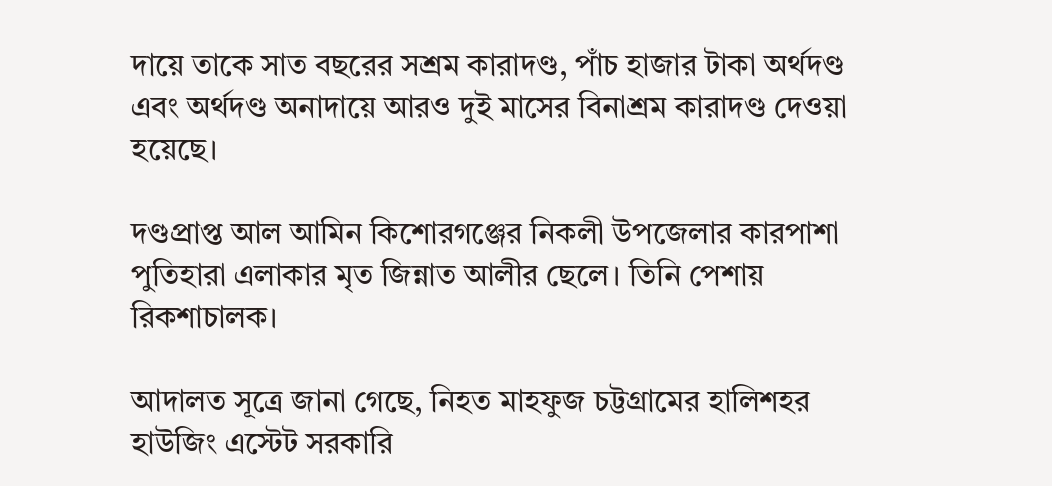দায়ে তাকে সাত বছরের সশ্রম কারাদণ্ড, পাঁচ হাজার টাকা অর্থদণ্ড এবং অর্থদণ্ড অনাদায়ে আরও দুই মাসের বিনাশ্রম কারাদণ্ড দেওয়া হয়েছে।

দণ্ডপ্রাপ্ত আল আমিন কিশোরগঞ্জের নিকলী উপজেলার কারপাশা পুতিহারা এলাকার মৃত জিন্নাত আলীর ছেলে। তিনি পেশায় রিকশাচালক।

আদালত সূত্রে জানা গেছে, নিহত মাহফুজ চট্টগ্রামের হালিশহর হাউজিং এস্টেট সরকারি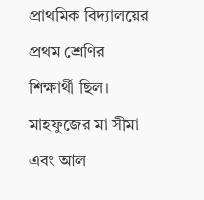প্রাথমিক বিদ্যালয়ের প্রথম শ্রেণির শিক্ষার্থী ছিল। মাহফুজের মা সীমা এবং আল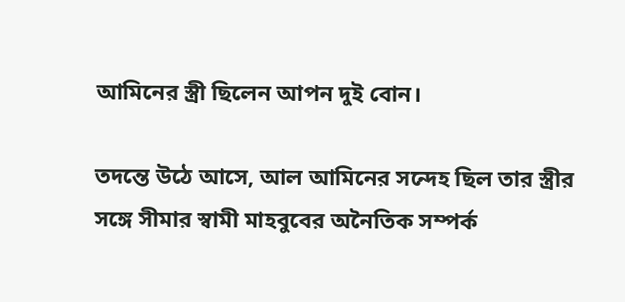আমিনের স্ত্রী ছিলেন আপন দুই বোন।

তদন্তে উঠে আসে, আল আমিনের সন্দেহ ছিল তার স্ত্রীর সঙ্গে সীমার স্বামী মাহবুবের অনৈতিক সম্পর্ক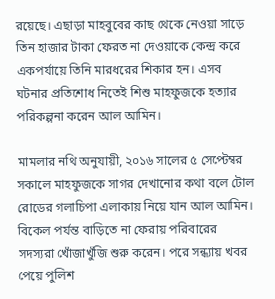রয়েছে। এছাড়া মাহবুবের কাছ থেকে নেওয়া সাড়ে তিন হাজার টাকা ফেরত না দেওয়াকে কেন্দ্র করে একপর্যায়ে তিনি মারধরের শিকার হন। এসব ঘটনার প্রতিশোধ নিতেই শিশু মাহফুজকে হত্যার পরিকল্পনা করেন আল আমিন।

মামলার নথি অনুযায়ী, ২০১৬ সালের ৫ সেপ্টেম্বর সকালে মাহফুজকে সাগর দেখানোর কথা বলে টোল রোডের গলাচিপা এলাকায় নিয়ে যান আল আমিন। বিকেল পর্যন্ত বাড়িতে না ফেরায় পরিবারের সদস্যরা খোঁজাখুঁজি শুরু করেন। পরে সন্ধ্যায় খবর পেয়ে পুলিশ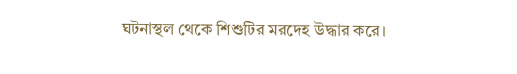ঘটনাস্থল থেকে শিশুটির মরদেহ উদ্ধার করে।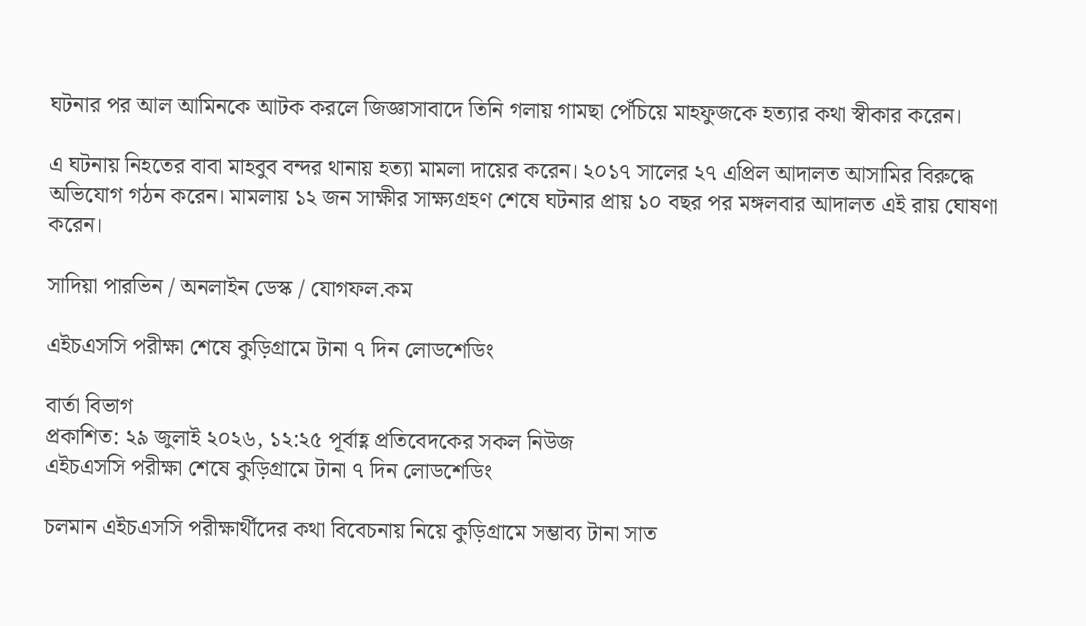ঘটনার পর আল আমিনকে আটক করলে জিজ্ঞাসাবাদে তিনি গলায় গামছা পেঁচিয়ে মাহফুজকে হত্যার কথা স্বীকার করেন।

এ ঘটনায় নিহতের বাবা মাহবুব বন্দর থানায় হত্যা মামলা দায়ের করেন। ২০১৭ সালের ২৭ এপ্রিল আদালত আসামির বিরুদ্ধে অভিযোগ গঠন করেন। মামলায় ১২ জন সাক্ষীর সাক্ষ্যগ্রহণ শেষে ঘটনার প্রায় ১০ বছর পর মঙ্গলবার আদালত এই রায় ঘোষণা করেন।

সাদিয়া পারভিন / অনলাইন ডেস্ক / যোগফল.কম

এইচএসসি পরীক্ষা শেষে কুড়িগ্রামে টানা ৭ দিন লোডশেডিং

বার্তা বিভাগ
প্রকাশিত: ২৯ জুলাই ২০২৬, ১২:২৫ পূর্বাহ্ণ প্রতিবেদকের সকল নিউজ
এইচএসসি পরীক্ষা শেষে কুড়িগ্রামে টানা ৭ দিন লোডশেডিং

চলমান এইচএসসি পরীক্ষার্থীদের কথা বিবেচনায় নিয়ে কুড়িগ্রামে সম্ভাব্য টানা সাত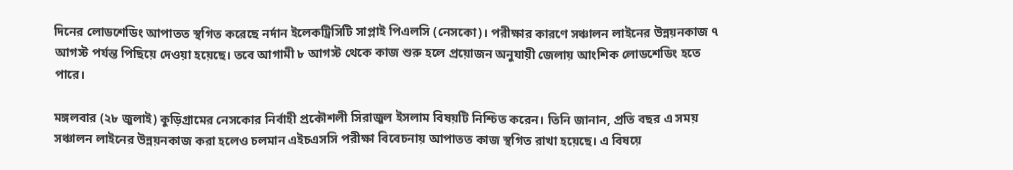দিনের লোডশেডিং আপাতত স্থগিত করেছে নর্দান ইলেকট্রিসিটি সাপ্লাই পিএলসি (নেসকো)। পরীক্ষার কারণে সঞ্চালন লাইনের উন্নয়নকাজ ৭ আগস্ট পর্যন্ত পিছিয়ে দেওয়া হয়েছে। তবে আগামী ৮ আগস্ট থেকে কাজ শুরু হলে প্রয়োজন অনুযায়ী জেলায় আংশিক লোডশেডিং হতে পারে।

মঙ্গলবার (২৮ জুলাই) কুড়িগ্রামের নেসকোর নির্বাহী প্রকৌশলী সিরাজুল ইসলাম বিষয়টি নিশ্চিত করেন। তিনি জানান, প্রতি বছর এ সময় সঞ্চালন লাইনের উন্নয়নকাজ করা হলেও চলমান এইচএসসি পরীক্ষা বিবেচনায় আপাতত কাজ স্থগিত রাখা হয়েছে। এ বিষয়ে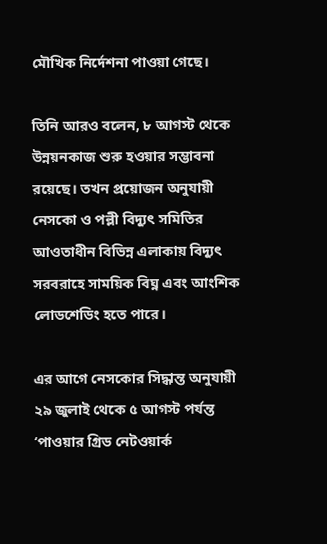মৌখিক নির্দেশনা পাওয়া গেছে।

তিনি আরও বলেন, ৮ আগস্ট থেকে উন্নয়নকাজ শুরু হওয়ার সম্ভাবনা রয়েছে। তখন প্রয়োজন অনুযায়ী নেসকো ও পল্লী বিদ্যুৎ সমিতির আওতাধীন বিভিন্ন এলাকায় বিদ্যুৎ সরবরাহে সাময়িক বিঘ্ন এবং আংশিক লোডশেডিং হতে পারে।

এর আগে নেসকোর সিদ্ধান্ত অনুযায়ী ২৯ জুলাই থেকে ৫ আগস্ট পর্যন্ত ‘পাওয়ার গ্রিড নেটওয়ার্ক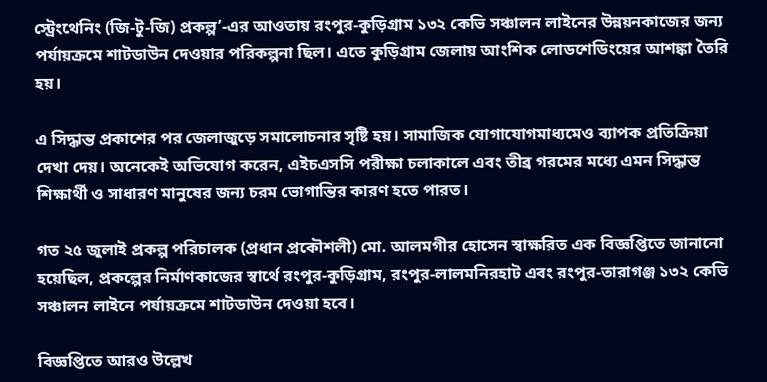স্ট্রেংথেনিং (জি-টু-জি) প্রকল্প’-এর আওতায় রংপুর-কুড়িগ্রাম ১৩২ কেভি সঞ্চালন লাইনের উন্নয়নকাজের জন্য পর্যায়ক্রমে শাটডাউন দেওয়ার পরিকল্পনা ছিল। এতে কুড়িগ্রাম জেলায় আংশিক লোডশেডিংয়ের আশঙ্কা তৈরি হয়।

এ সিদ্ধান্ত প্রকাশের পর জেলাজুড়ে সমালোচনার সৃষ্টি হয়। সামাজিক যোগাযোগমাধ্যমেও ব্যাপক প্রতিক্রিয়া দেখা দেয়। অনেকেই অভিযোগ করেন, এইচএসসি পরীক্ষা চলাকালে এবং তীব্র গরমের মধ্যে এমন সিদ্ধান্ত শিক্ষার্থী ও সাধারণ মানুষের জন্য চরম ভোগান্তির কারণ হতে পারত।

গত ২৫ জুলাই প্রকল্প পরিচালক (প্রধান প্রকৌশলী) মো. আলমগীর হোসেন স্বাক্ষরিত এক বিজ্ঞপ্তিতে জানানো হয়েছিল, প্রকল্পের নির্মাণকাজের স্বার্থে রংপুর-কুড়িগ্রাম, রংপুর-লালমনিরহাট এবং রংপুর-তারাগঞ্জ ১৩২ কেভি সঞ্চালন লাইনে পর্যায়ক্রমে শাটডাউন দেওয়া হবে।

বিজ্ঞপ্তিতে আরও উল্লেখ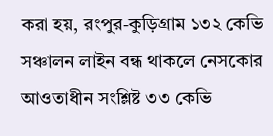করা হয়, রংপুর-কুড়িগ্রাম ১৩২ কেভি সঞ্চালন লাইন বন্ধ থাকলে নেসকোর আওতাধীন সংশ্লিষ্ট ৩৩ কেভি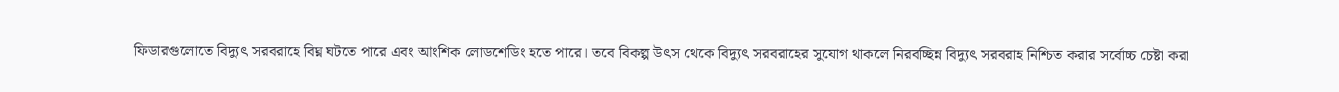ফিডারগুলোতে বিদ্যুৎ সরবরাহে বিঘ্ন ঘটতে পারে এবং আংশিক লোডশেডিং হতে পারে। তবে বিকল্প উৎস থেকে বিদ্যুৎ সরবরাহের সুযোগ থাকলে নিরবচ্ছিন্ন বিদ্যুৎ সরবরাহ নিশ্চিত করার সর্বোচ্চ চেষ্টা করা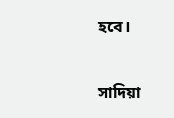হবে।

সাদিয়া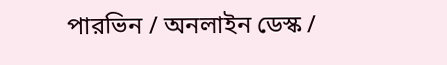পারভিন / অনলাইন ডেস্ক /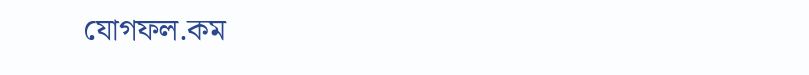যোগফল.কম